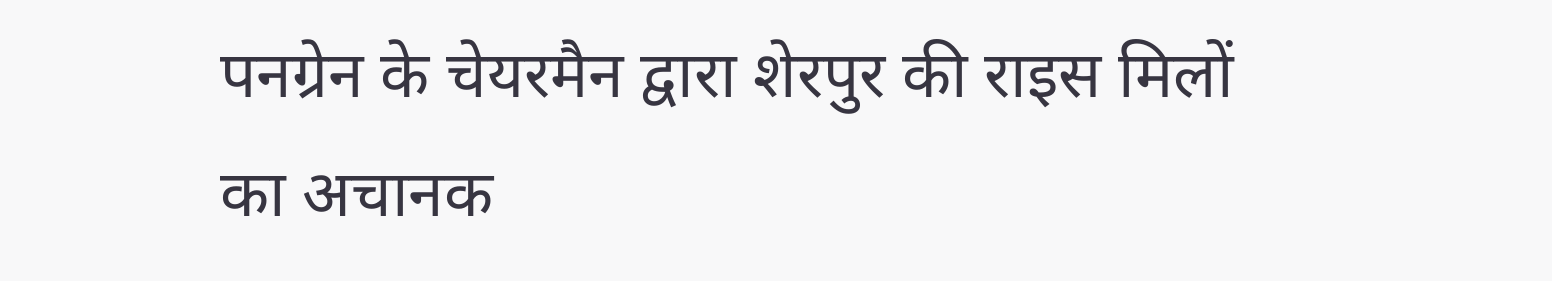पनग्रेन के चेयरमैन द्वारा शेरपुर की राइस मिलों का अचानक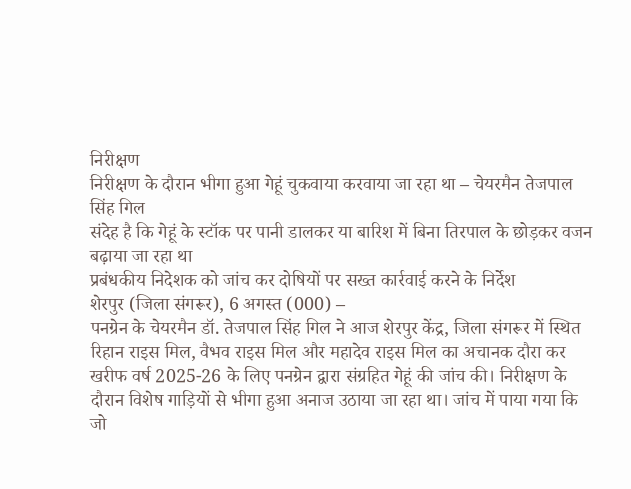निरीक्षण
निरीक्षण के दौरान भीगा हुआ गेहूं चुकवाया करवाया जा रहा था – चेयरमैन तेजपाल सिंह गिल
संदेह है कि गेहूं के स्टॉक पर पानी डालकर या बारिश में बिना तिरपाल के छोड़कर वजन बढ़ाया जा रहा था
प्रबंधकीय निदेशक को जांच कर दोषियों पर सख्त कार्रवाई करने के निर्देश
शेरपुर (जिला संगरूर), 6 अगस्त (000) –
पनग्रेन के चेयरमैन डॉ. तेजपाल सिंह गिल ने आज शेरपुर केंद्र, जिला संगरूर में स्थित रिहान राइस मिल, वैभव राइस मिल और महादेव राइस मिल का अचानक दौरा कर खरीफ वर्ष 2025-26 के लिए पनग्रेन द्वारा संग्रहित गेहूं की जांच की। निरीक्षण के दौरान विशेष गाड़ियों से भीगा हुआ अनाज उठाया जा रहा था। जांच में पाया गया कि जो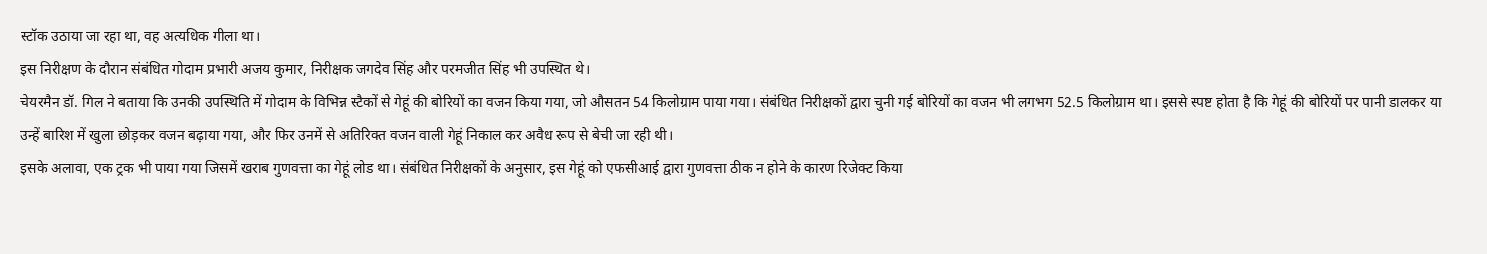स्टॉक उठाया जा रहा था, वह अत्यधिक गीला था।
इस निरीक्षण के दौरान संबंधित गोदाम प्रभारी अजय कुमार, निरीक्षक जगदेव सिंह और परमजीत सिंह भी उपस्थित थे।
चेयरमैन डॉ. गिल ने बताया कि उनकी उपस्थिति में गोदाम के विभिन्न स्टैकों से गेहूं की बोरियों का वजन किया गया, जो औसतन 54 किलोग्राम पाया गया। संबंधित निरीक्षकों द्वारा चुनी गई बोरियों का वजन भी लगभग 52.5 किलोग्राम था। इससे स्पष्ट होता है कि गेहूं की बोरियों पर पानी डालकर या उन्हें बारिश में खुला छोड़कर वजन बढ़ाया गया, और फिर उनमें से अतिरिक्त वजन वाली गेहूं निकाल कर अवैध रूप से बेची जा रही थी।
इसके अलावा, एक ट्रक भी पाया गया जिसमें खराब गुणवत्ता का गेहूं लोड था। संबंधित निरीक्षकों के अनुसार, इस गेहूं को एफसीआई द्वारा गुणवत्ता ठीक न होने के कारण रिजेक्ट किया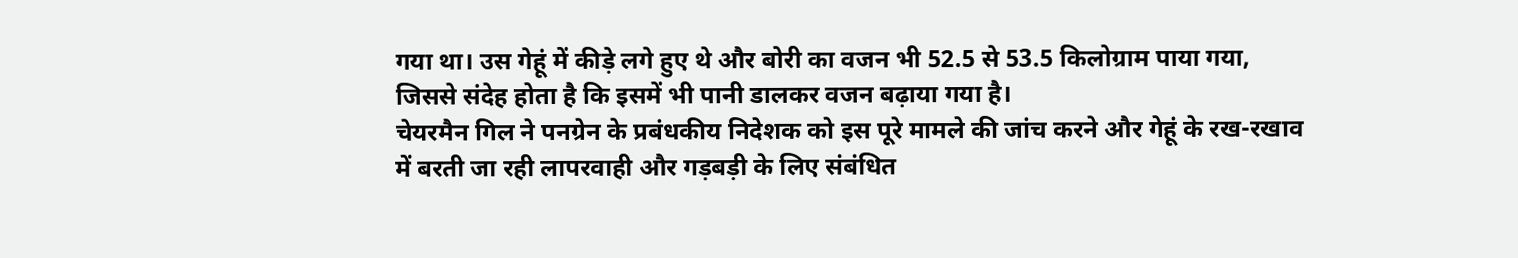गया था। उस गेहूं में कीड़े लगे हुए थे और बोरी का वजन भी 52.5 से 53.5 किलोग्राम पाया गया, जिससे संदेह होता है कि इसमें भी पानी डालकर वजन बढ़ाया गया है।
चेयरमैन गिल ने पनग्रेन के प्रबंधकीय निदेशक को इस पूरे मामले की जांच करने और गेहूं के रख-रखाव में बरती जा रही लापरवाही और गड़बड़ी के लिए संबंधित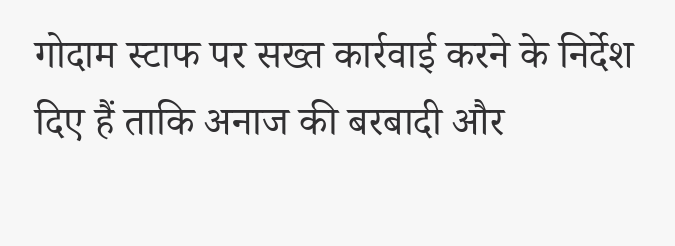गोदाम स्टाफ पर सख्त कार्रवाई करने के निर्देश दिए हैं ताकि अनाज की बरबादी और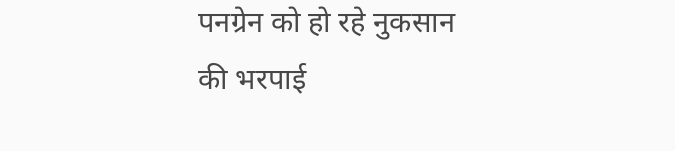पनग्रेन को हो रहे नुकसान की भरपाई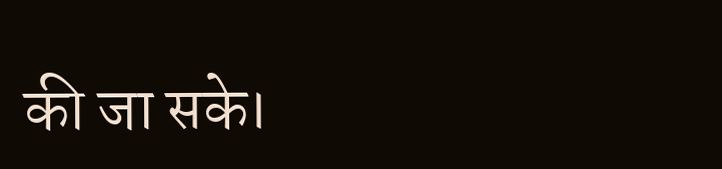की जा सके।